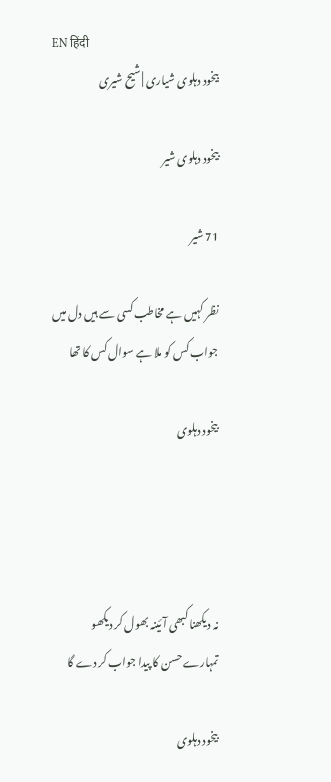EN हिंदी
بیخود دہلوی شیاری | شیح شیری

بیخود دہلوی شیر

71 شیر

نظر کہیں ہے مخاطب کسی سے ہیں دل میں
جواب کس کو ملا ہے سوال کس کا تھا

بیخود دہلوی




نہ دیکھنا کبھی آئینہ بھول کر دیکھو
تمہارے حسن کا پیدا جواب کر دے گا

بیخود دہلوی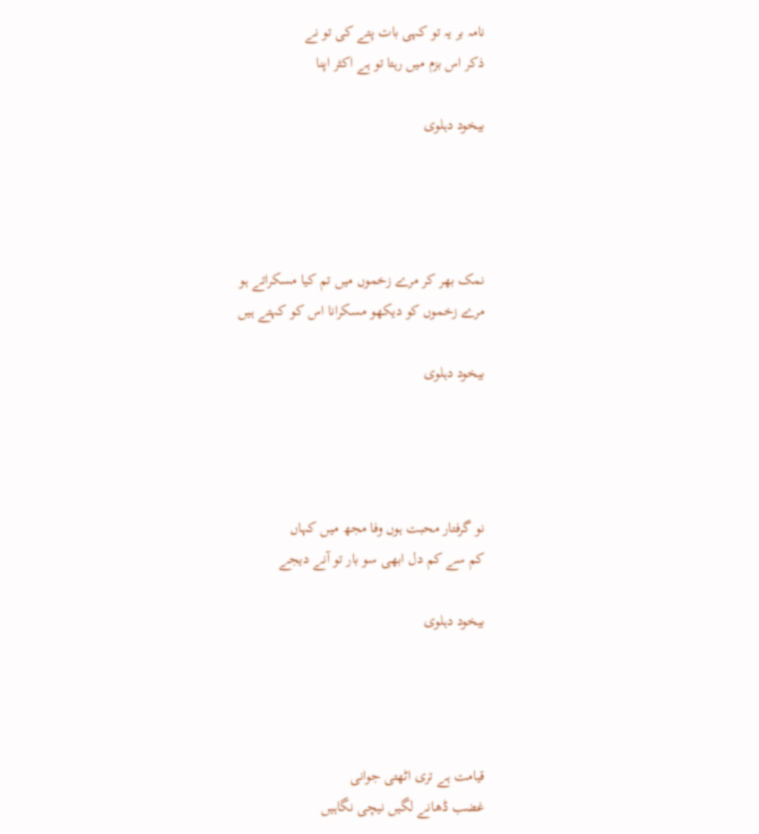نامہ بر یہ تو کہی بات پتے کی تو نے
ذکر اس بزم میں رہتا تو ہے اکثر اپنا

بیخود دہلوی




نمک بھر کر مرے زخموں میں تم کیا مسکراتے ہو
مرے زخموں کو دیکھو مسکرانا اس کو کہتے ہیں

بیخود دہلوی




نو گرفتار محبت ہوں وفا مجھ میں کہاں
کم سے کم دل ابھی سو بار تو آنے دیجے

بیخود دہلوی




قیامت ہے تری اٹھتی جوانی
غضب ڈھانے لگیں نیچی نگاہیں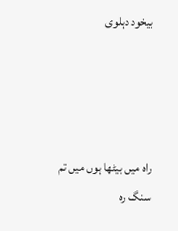بیخود دہلوی




راہ میں بیٹھا ہوں میں تم سنگ رہ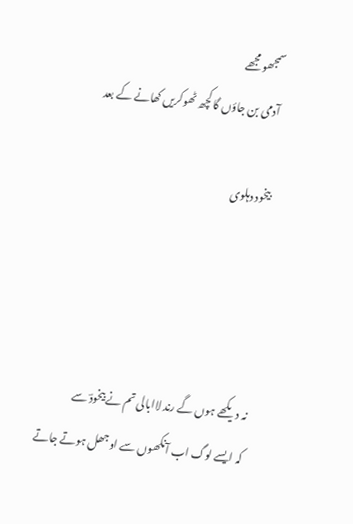سمجھو مجھے
آدمی بن جاؤں گا کچھ ٹھوکریں کھانے کے بعد

بیخود دہلوی




نہ دیکھے ہوں گے رند لاابالی تم نے بیخودؔ سے
کہ ایسے لوگ اب آنکھوں سے اوجھل ہوتے جاتے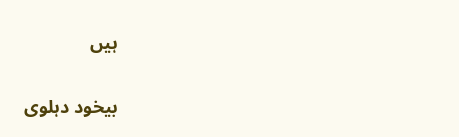ہیں

بیخود دہلوی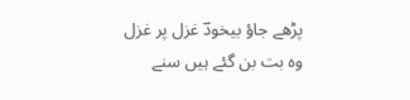پڑھے جاؤ بیخودؔ غزل پر غزل
وہ بت بن گئے ہیں سنے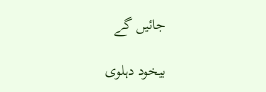جائیں گے

بیخود دہلوی